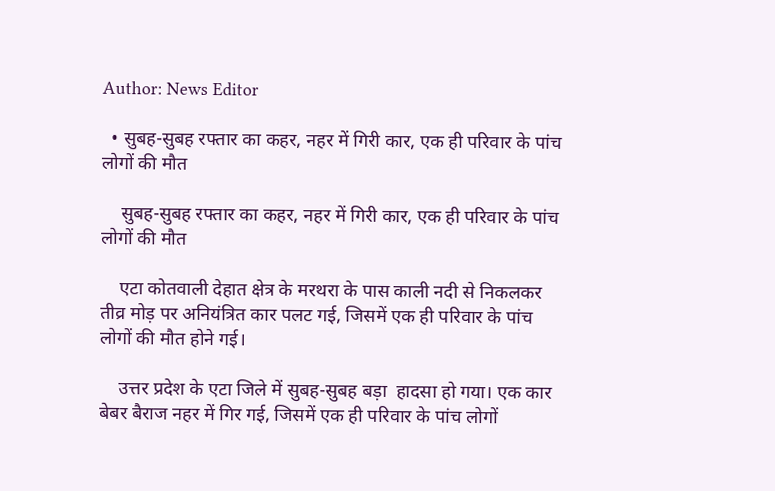Author: News Editor

  • सुबह-सुबह रफ्तार का कहर, नहर में गिरी कार, एक ही परिवार के पांच लोगों की मौत

    सुबह-सुबह रफ्तार का कहर, नहर में गिरी कार, एक ही परिवार के पांच लोगों की मौत

    एटा कोतवाली देहात क्षेत्र के मरथरा के पास काली नदी से निकलकर तीव्र मोड़ पर अनियंत्रित कार पलट गई, जिसमें एक ही परिवार के पांच लोगों की मौत होने गई।

    उत्तर प्रदेश के एटा जिले में सुबह-सुबह बड़ा  हादसा हो गया। एक कार बेबर बैराज नहर में गिर गई, जिसमें एक ही परिवार के पांच लोगों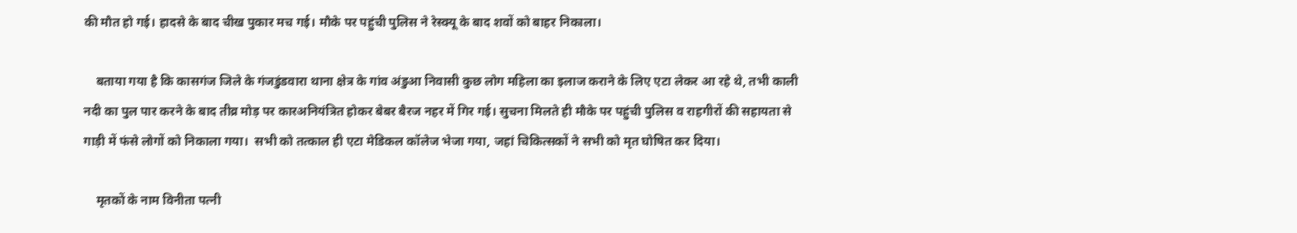की मौत हो गई। हादसे के बाद चीख पुकार मच गई। मौके पर पहुंची पुलिस ने रेस्क्यू के बाद शवों को बाहर निकाला।

    बताया गया है कि कासगंज जिले के गंजडुंडवारा थाना क्षेत्र के गांव अंडुआ निवासी कुछ लोग महिला का इलाज कराने के लिए एटा लेकर आ रहे थे, तभी काली नदी का पुल पार करने के बाद तीव्र मोड़ पर कारअनियंत्रित होकर बेबर बैरज नहर में गिर गई। सुचना मिलते ही मौके पर पहुंची पुलिस व राहगीरों की सहायता से गाड़ी में फंसे लोगों को निकाला गया।  सभी को तत्काल ही एटा मेडिकल कॉलेज भेजा गया, जहां चिकित्सकों ने सभी को मृत घोषित कर दिया।

    मृतकों के नाम विनीता पत्नी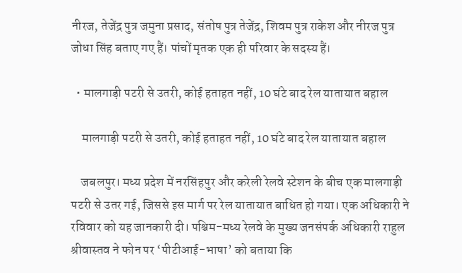नीरज, तेजेंद्र पुत्र जमुना प्रसाद, संतोष पुत्र तेजेंद्र, शिवम पुत्र राकेश और नीरज पुत्र जोधा सिंह बताए गए हैं। पांचों मृतक एक ही परिवार के सदस्य हैं।

  • मालगाड़ी पटरी से उतरी, कोई हताहत नहीं, 10 घंटे बाद रेल यातायात बहाल

    मालगाड़ी पटरी से उतरी, कोई हताहत नहीं, 10 घंटे बाद रेल यातायात बहाल

    जबलपुर। मध्य प्रदेश में नरसिंहपुर और करेली रेलवे स्टेशन के बीच एक मालगाड़ी पटरी से उतर गई, जिससे इस मार्ग पर रेल यातायात बाधित हो गया। एक अधिकारी ने रविवार को यह जानकारी दी। पश्चिम-मध्य रेलवे के मुख्य जनसंपर्क अधिकारी राहुल श्रीवास्तव ने फोन पर ‘पीटीआई-भाषा’ को बताया कि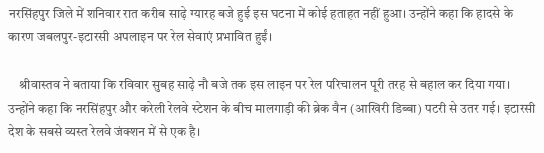नरसिंहपुर जिले में शनिवार रात करीब साढ़े ग्यारह बजे हुई इस घटना में कोई हताहत नहीं हुआ। उन्होंने कहा कि हादसे के कारण जबलपुर-इटारसी अपलाइन पर रेल सेवाएं प्रभावित हुईं।

    श्रीवास्तव ने बताया कि रविवार सुबह साढ़े नौ बजे तक इस लाइन पर रेल परिचालन पूरी तरह से बहाल कर दिया गया। उन्होंने कहा कि नरसिंहपुर और करेली रेलवे स्टेशन के बीच मालगाड़ी की ब्रेक वैन (आखिरी डिब्बा) पटरी से उतर गई। इटारसी देश के सबसे व्यस्त रेलवे जंक्शन में से एक है।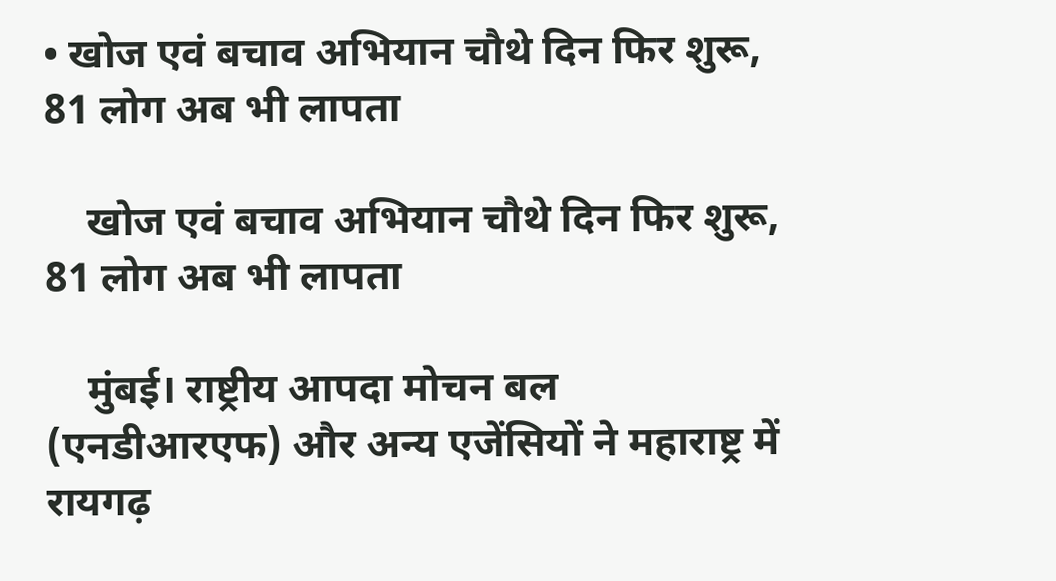• खोज एवं बचाव अभियान चौथे दिन फिर शुरू, 81 लोग अब भी लापता

    खोज एवं बचाव अभियान चौथे दिन फिर शुरू, 81 लोग अब भी लापता

    मुंबई। राष्ट्रीय आपदा मोचन बल (एनडीआरएफ) और अन्य एजेंसियों ने महाराष्ट्र में रायगढ़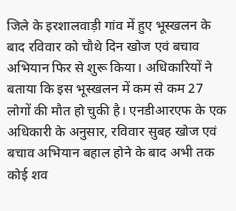जिले के इरशालवाड़ी गांव में हुए भूस्खलन के बाद रविवार को चौथे दिन खोज एवं बचाव अभियान फिर से शुरू किया। अधिकारियों ने बताया कि इस भूस्खलन में कम से कम 27 लोगों की मौत हो चुकी है। एनडीआरएफ के एक अधिकारी के अनुसार, रविवार सुबह खोज एवं बचाव अभियान बहाल होने के बाद अभी तक कोई शव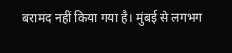बरामद नहीं किया गया है। मुंबई से लगभग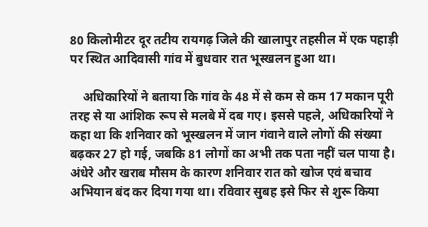80 किलोमीटर दूर तटीय रायगढ़ जिले की खालापुर तहसील में एक पहाड़ी पर स्थित आदिवासी गांव में बुधवार रात भूस्खलन हुआ था।

    अधिकारियों ने बताया कि गांव के 48 में से कम से कम 17 मकान पूरी तरह से या आंशिक रूप से मलबे में दब गए। इससे पहले, अधिकारियों ने कहा था कि शनिवार को भूस्खलन में जान गंवाने वाले लोगों की संख्या बढ़कर 27 हो गई, जबकि 81 लोगों का अभी तक पता नहीं चल पाया है। अंधेरे और खराब मौसम के कारण शनिवार रात को खोज एवं बचाव अभियान बंद कर दिया गया था। रविवार सुबह इसे फिर से शुरू किया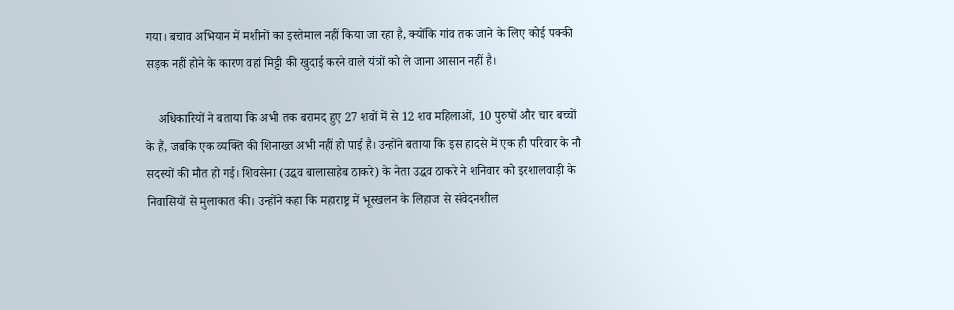गया। बचाव अभियान में मशीनों का इस्तेमाल नहीं किया जा रहा है, क्योंकि गांव तक जाने के लिए कोई पक्की सड़क नहीं होने के कारण वहां मिट्टी की खुदाई करने वाले यंत्रों को ले जाना आसान नहीं है।

    अधिकारियों ने बताया कि अभी तक बरामद हुए 27 शवों में से 12 शव महिलाओं, 10 पुरुषों और चार बच्चों के हैं, जबकि एक व्यक्ति की शिनाख्त अभी नहीं हो पाई है। उन्होंने बताया कि इस हादसे में एक ही परिवार के नौ सदस्यों की मौत हो गई। शिवसेना (उद्धव बालासाहेब ठाकरे) के नेता उद्धव ठाकरे ने शनिवार को इरशालवाड़ी के निवासियों से मुलाकात की। उन्होंने कहा कि महाराष्ट्र में भूस्खलन के लिहाज से संवेदनशील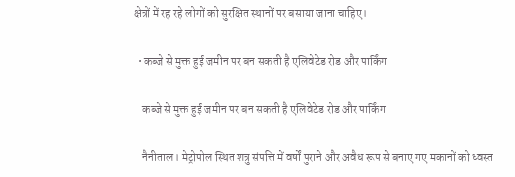क्षेत्रों में रह रहे लोगों को सुरक्षित स्थानों पर बसाया जाना चाहिए।

  • कब्जे से मुक्त हुई जमीन पर बन सकती है एलिवेटेड रोड और पार्किंग

    कब्जे से मुक्त हुई जमीन पर बन सकती है एलिवेटेड रोड और पार्किंग

    नैनीताल। मेट्रोपोल स्थित शत्रु संपत्ति में वर्षों पुराने और अवैध रूप से बनाए गए मकानों को ध्वस्त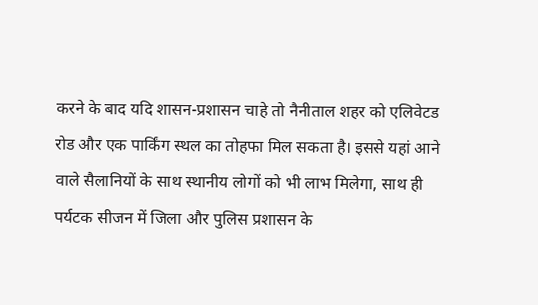करने के बाद यदि शासन-प्रशासन चाहे तो नैनीताल शहर को एलिवेटड रोड और एक पार्किंग स्थल का तोहफा मिल सकता है। इससे यहां आने वाले सैलानियों के साथ स्थानीय लोगों को भी लाभ मिलेगा, साथ ही पर्यटक सीजन में जिला और पुलिस प्रशासन के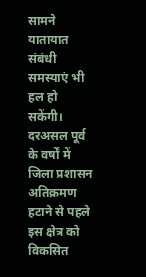सामने यातायात संबंधी समस्याएं भी हल हो सकेंगी। दरअसल पूर्व के वर्षों में जिला प्रशासन अतिक्रमण हटाने से पहले इस क्षेत्र को विकसित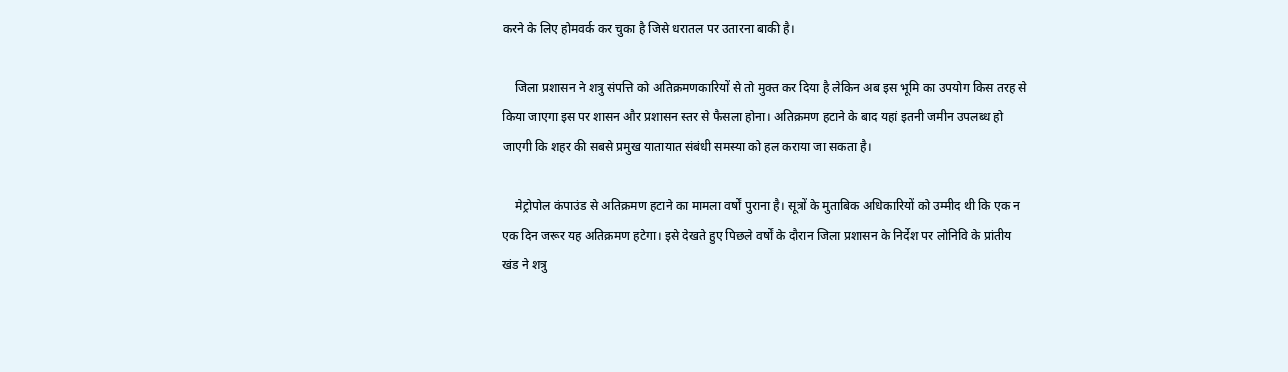करने के लिए होमवर्क कर चुका है जिसे धरातल पर उतारना बाकी है।

    जिला प्रशासन ने शत्रु संपत्ति को अतिक्रमणकारियों से तो मुक्त कर दिया है लेकिन अब इस भूमि का उपयोग किस तरह से किया जाएगा इस पर शासन और प्रशासन स्तर से फैसला होना। अतिक्रमण हटाने के बाद यहां इतनी जमीन उपलब्ध हो जाएगी कि शहर की सबसे प्रमुख यातायात संबंधी समस्या को हल कराया जा सकता है।

    मेट्रोपोल कंपाउंड से अतिक्रमण हटाने का मामला वर्षों पुराना है। सूत्रों के मुताबिक अधिकारियों को उम्मीद थी कि एक न एक दिन जरूर यह अतिक्रमण हटेगा। इसे देखते हुए पिछले वर्षों के दौरान जिला प्रशासन के निर्देश पर लोनिवि के प्रांतीय खंड ने शत्रु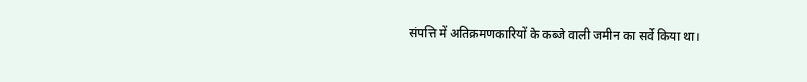संपत्ति में अतिक्रमणकारियों के कब्जे वाली जमीन का सर्वे किया था।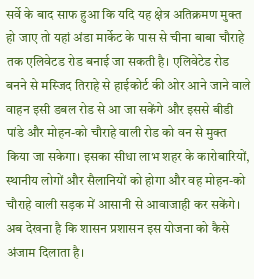सर्वे के बाद साफ हुआ कि यदि यह क्षेत्र अतिक्रमण मुक्त हो जाए तो यहां अंडा मार्केट के पास से चीना बाबा चौराहे तक एलिवेटड रोड बनाई जा सकती है। एलिवेटेड रोड बनने से मस्जिद तिराहे से हाईकोर्ट की ओर आने जाने वाले वाहन इसी डबल रोड से आ जा सकेंगे और इससे बीडी पांडे और मोहन-को चौराहे वाली रोड को वन से मुक्त किया जा सकेगा। इसका सीधा लाभ शहर के कारोबारियों, स्थानीय लोगों और सैलानियों को होगा और वह मोहन-को चौराहे वाली सड़क में आसानी से आवाजाही कर सकेंगे। अब देखना है कि शासन प्रशासन इस योजना को कैसे अंजाम दिलाता है।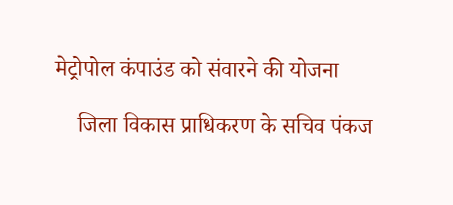मेट्रोपोल कंपाउंड को संवारने की योजना

    जिला विकास प्राधिकरण के सचिव पंकज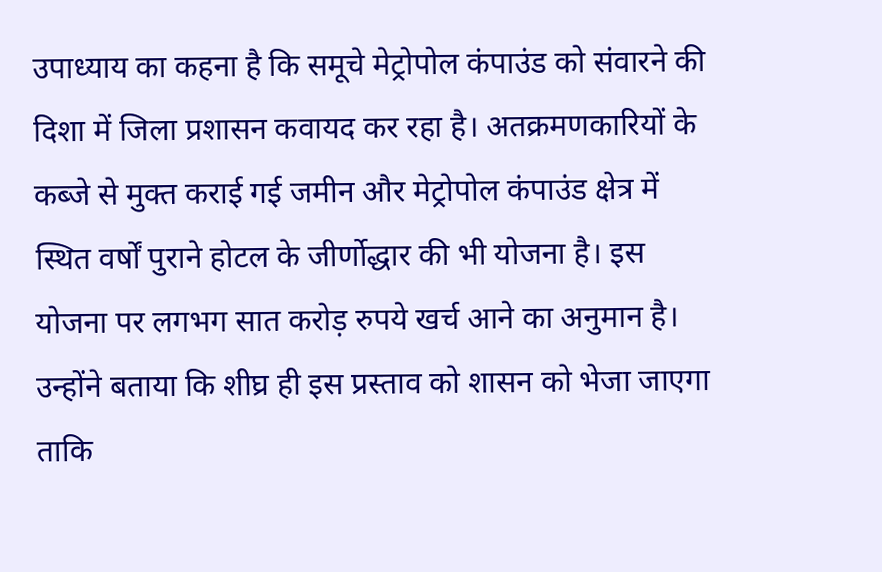उपाध्याय का कहना है कि समूचे मेट्रोपोल कंपाउंड को संवारने की दिशा में जिला प्रशासन कवायद कर रहा है। अतक्रमणकारियों के कब्जे से मुक्त कराई गई जमीन और मेट्रोपोल कंपाउंड क्षेत्र में स्थित वर्षों पुराने होटल के जीर्णोद्धार की भी योजना है। इस योजना पर लगभग सात करोड़ रुपये खर्च आने का अनुमान है। उन्होंने बताया कि शीघ्र ही इस प्रस्ताव को शासन को भेजा जाएगा ताकि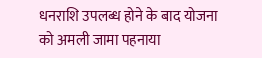धनराशि उपलब्ध होने के बाद योजना को अमली जामा पहनाया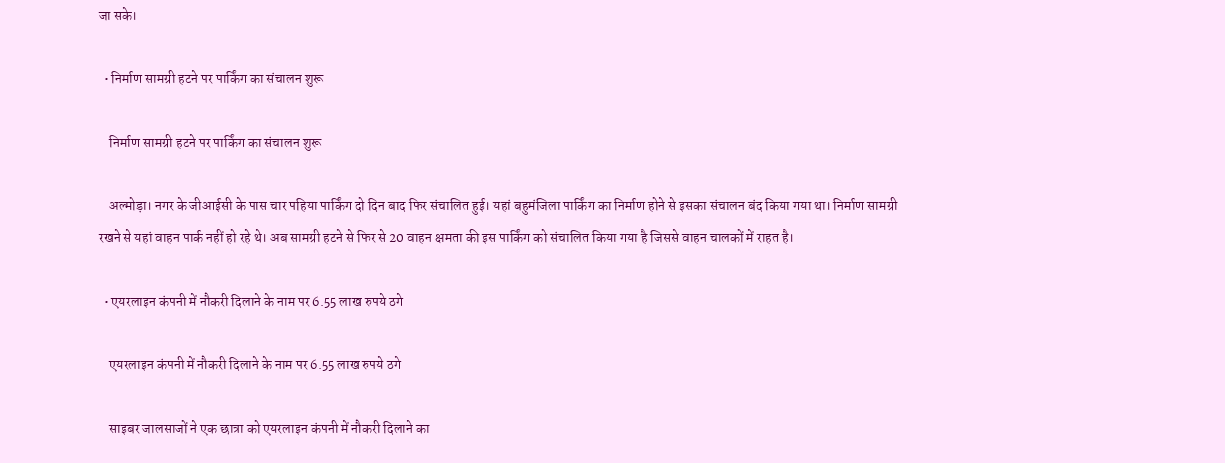जा सके।

  • निर्माण सामग्री हटने पर पार्किंग का संचालन शुरू

    निर्माण सामग्री हटने पर पार्किंग का संचालन शुरू

    अल्मोड़ा। नगर के जीआईसी के पास चार पहिया पार्किंग दो दिन बाद फिर संचालित हुई। यहां बहुमंजिला पार्किंग का निर्माण होने से इसका संचालन बंद किया गया था। निर्माण सामग्री रखने से यहां वाहन पार्क नहीं हो रहे थे। अब सामग्री हटने से फिर से 20 वाहन क्षमता की इस पार्किंग को संचालित किया गया है जिससे वाहन चालकों में राहत है।

  • एयरलाइन कंपनी में नौकरी दिलाने के नाम पर 6.55 लाख रुपये ठगे

    एयरलाइन कंपनी में नौकरी दिलाने के नाम पर 6.55 लाख रुपये ठगे

    साइबर जालसाजों ने एक छात्रा को एयरलाइन कंपनी में नौकरी दिलाने का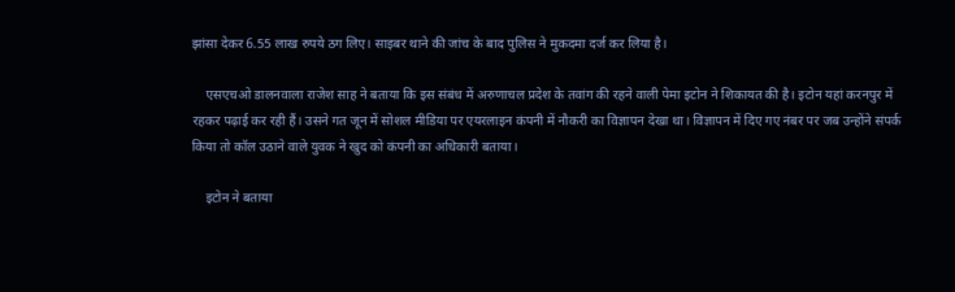झांसा देकर 6.55 लाख रुपये ठग लिए। साइबर थाने की जांच के बाद पुलिस ने मुकदमा दर्ज कर लिया है।

    एसएचओ डालनवाला राजेश साह ने बताया कि इस संबंध में अरुणाचल प्रदेश के तवांग की रहने वाली पेमा इटोन ने शिकायत की है। इटोन यहां करनपुर में रहकर पढ़ाई कर रही हैं। उसने गत जून में सोशल मीडिया पर एयरलाइन कंपनी में नौकरी का विज्ञापन देखा था। विज्ञापन में दिए गए नंबर पर जब उन्होंने संपर्क किया तो कॉल उठाने वाले युवक ने खुद को कंपनी का अधिकारी बताया।

    इटोन ने बताया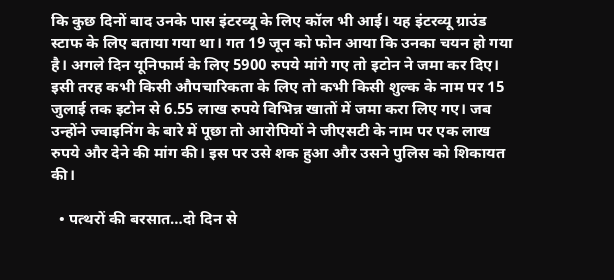कि कुछ दिनों बाद उनके पास इंटरव्यू के लिए कॉल भी आई। यह इंटरव्यू ग्राउंड स्टाफ के लिए बताया गया था। गत 19 जून को फोन आया कि उनका चयन हो गया है। अगले दिन यूनिफार्म के लिए 5900 रुपये मांगे गए तो इटोन ने जमा कर दिए। इसी तरह कभी किसी औपचारिकता के लिए तो कभी किसी शुल्क के नाम पर 15 जुलाई तक इटोन से 6.55 लाख रुपये विभिन्न खातों में जमा करा लिए गए। जब उन्होंने ज्वाइनिंग के बारे में पूछा तो आरोपियों ने जीएसटी के नाम पर एक लाख रुपये और देने की मांग की। इस पर उसे शक हुआ और उसने पुलिस को शिकायत की।

  • पत्थरों की बरसात…दो दिन से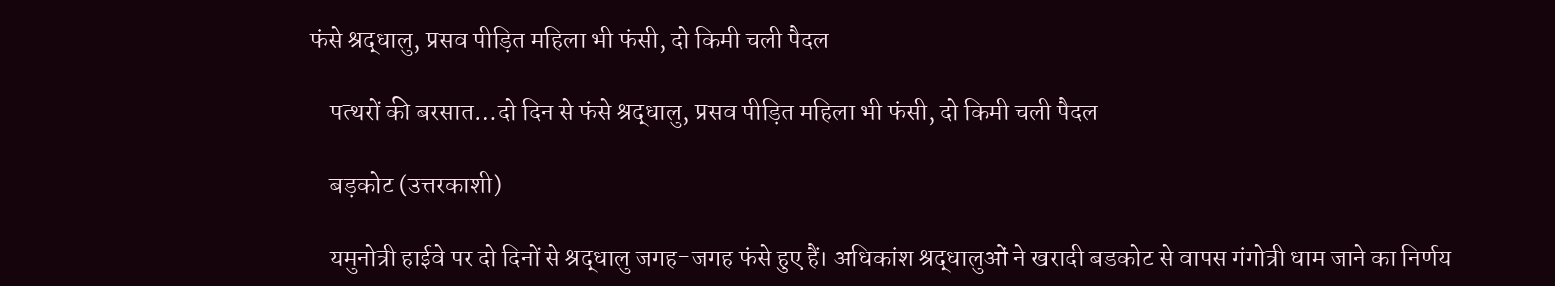फंसे श्रद्धालु, प्रसव पीड़ित महिला भी फंसी, दो किमी चली पैदल

    पत्थरों की बरसात…दो दिन से फंसे श्रद्धालु, प्रसव पीड़ित महिला भी फंसी, दो किमी चली पैदल

    बड़कोट (उत्तरकाशी)

    यमुनोत्री हाईवे पर दो दिनों से श्रद्धालु जगह-जगह फंसे हुए हैं। अधिकांश श्रद्धालुओं ने खरादी बडकोट से वापस गंगोत्री धाम जाने का निर्णय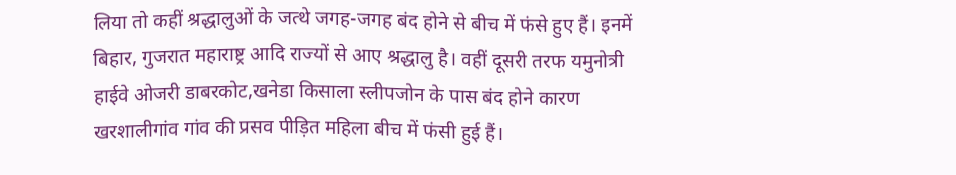लिया तो कहीं श्रद्धालुओं के जत्थे जगह-जगह बंद होने से बीच में फंसे हुए हैं। इनमें बिहार, गुजरात महाराष्ट्र आदि राज्यों से आए श्रद्धालु है। वहीं दूसरी तरफ यमुनोत्री हाईवे ओजरी डाबरकोट,खनेडा किसाला स्लीपजोन के पास बंद होने कारण खरशालीगांव गांव की प्रसव पीड़ित महिला बीच में फंसी हुई हैं।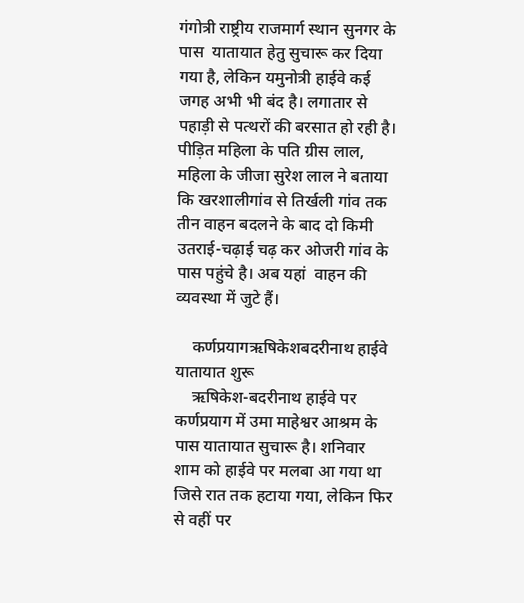गंगोत्री राष्ट्रीय राजमार्ग स्थान सुनगर के पास  यातायात हेतु सुचारू कर दिया गया है, लेकिन यमुनोत्री हाईवे कई जगह अभी भी बंद है। लगातार से पहाड़ी से पत्थरों की बरसात हो रही है। पीड़ित महिला के पति ग्रीस लाल, महिला के जीजा सुरेश लाल ने बताया कि खरशालीगांव से तिर्खली गांव तक तीन वाहन बदलने के बाद दो किमी उतराई-चढ़ाई चढ़ कर ओजरी गांव के पास पहुंचे है। अब यहां  वाहन की व्यवस्था में जुटे हैं।

    कर्णप्रयागऋषिकेशबदरीनाथ हाईवे यातायात शुरू
    ऋषिकेश-बदरीनाथ हाईवे पर कर्णप्रयाग में उमा माहेश्वर आश्रम के पास यातायात सुचारू है। शनिवार शाम को हाईवे पर मलबा आ गया था जिसे रात तक हटाया गया, लेकिन फिर से वहीं पर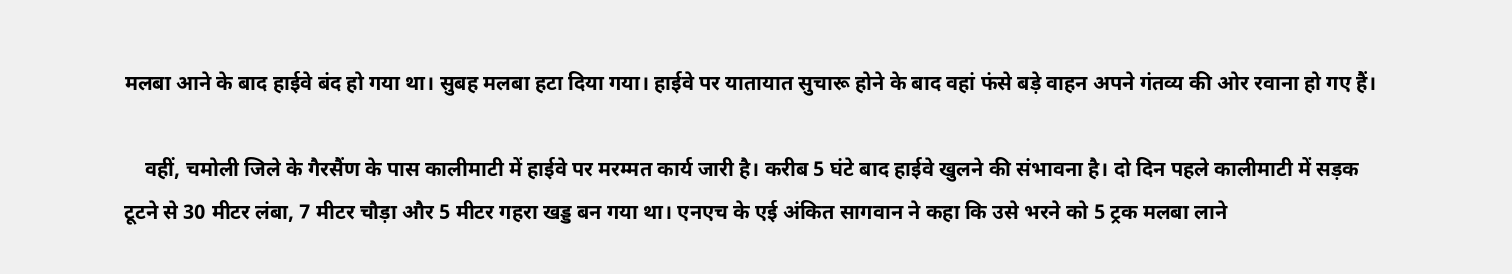मलबा आने के बाद हाईवे बंद हो गया था। सुबह मलबा हटा दिया गया। हाईवे पर यातायात सुचारू होने के बाद वहां फंसे बड़े वाहन अपने गंतव्य की ओर रवाना हो गए हैं।

    वहीं, चमोली जिले के गैरसैंण के पास कालीमाटी में हाईवे पर मरम्मत कार्य जारी है। करीब 5 घंटे बाद हाईवे खुलने की संभावना है। दो दिन पहले कालीमाटी में सड़क टूटने से 30 मीटर लंबा, 7 मीटर चौड़ा और 5 मीटर गहरा खड्ड बन गया था। एनएच के एई अंकित सागवान ने कहा कि उसे भरने को 5 ट्रक मलबा लाने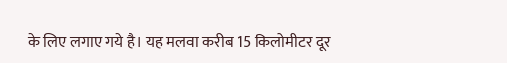के लिए लगाए गये है। यह मलवा करीब 15 किलोमीटर दूर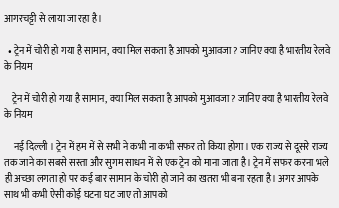आगरचट्टी से लाया जा रहा है।

  • ट्रेन में चोरी हो गया है सामान, क्या मिल सकता है आपको मुआवजा? जानिए क्या है भारतीय रेलवे के नियम

    ट्रेन में चोरी हो गया है सामान, क्या मिल सकता है आपको मुआवजा? जानिए क्या है भारतीय रेलवे के नियम

     नई दिल्ली । ट्रेन में हम में से सभी ने कभी ना कभी सफर तो किया होगा। एक राज्य से दूसरे राज्य तक जाने का सबसे सस्ता और सुगम साधन में से एक ट्रेन को माना जाता है। ट्रेन में सफर करना भले ही अच्छा लगता हो पर कई बार सामान के चोरी हो जाने का खतरा भी बना रहता है। अगर आपके साथ भी कभी ऐसी कोई घटना घट जाए तो आपको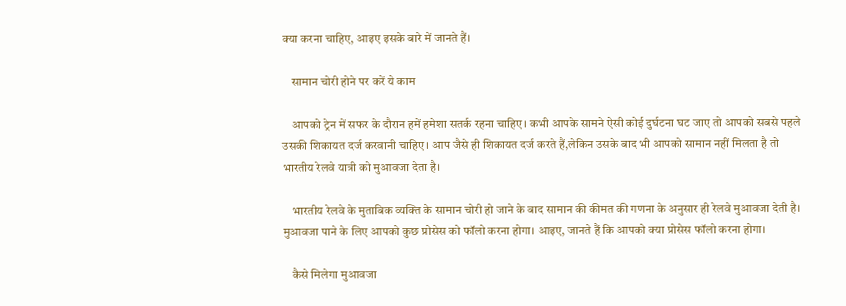क्या करना चाहिए, आइए इसके बारे में जानते हैं।

    सामान चोरी होने पर करें ये काम

    आपको ट्रेन में सफर के दौरान हमें हमेशा सतर्क रहना चाहिए। कभी आपके सामने ऐसी कोई दुर्घटना घट जाए तो आपको सबसे पहले उसकी शिकायत दर्ज करवानी चाहिए। आप जैसे ही शिकायत दर्ज करते हैं,लेकिन उसके बाद भी आपको सामान नहीं मिलता है तो भारतीय रेलवे यात्री को मुआवजा देता है।

    भारतीय रेलवे के मुताबिक व्यक्ति के सामान चोरी हो जाने के बाद सामान की कीमत की गणना के अनुसार ही रेलवे मुआवजा देती है। मुआवजा पाने के लिए आपको कुछ प्रोसेस को फॉलो करना होगा। आइए, जानते हैं कि आपको क्या प्रोसेस फॉलो करना होगा।

    कैसे मिलेगा मुआवजा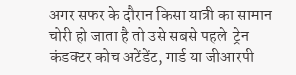अगर सफर के दौरान किसा यात्री का सामान चोरी हो जाता है तो उसे सबसे पहले  ट्रेन कंडक्टर कोच अटेंडेंट, गार्ड या जीआरपी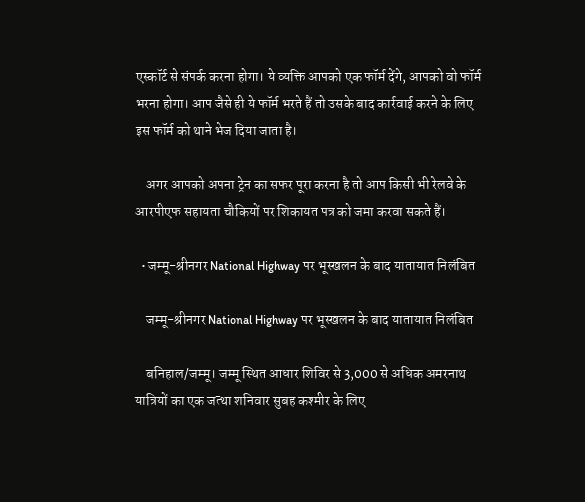एस्कॉर्ट से संपर्क करना होगा। ये व्यक्ति आपको एक फॉर्म देंगे, आपको वो फॉर्म भरना होगा। आप जैसे ही ये फॉर्म भरते हैं तो उसके बाद कार्रवाई करने के लिए इस फॉर्म को थाने भेज दिया जाता है।

    अगर आपको अपना ट्रेन का सफर पूरा करना है तो आप किसी भी रेलवे के आरपीएफ सहायता चौकियों पर शिकायत पत्र को जमा करवा सकते हैं।

  • जम्मू-श्रीनगर National Highway पर भूस्खलन के बाद यातायात निलंबित

    जम्मू-श्रीनगर National Highway पर भूस्खलन के बाद यातायात निलंबित

    बनिहाल/जम्मू। जम्मू स्थित आधार शिविर से 3,000 से अधिक अमरनाथ यात्रियों का एक जत्था शनिवार सुबह कश्मीर के लिए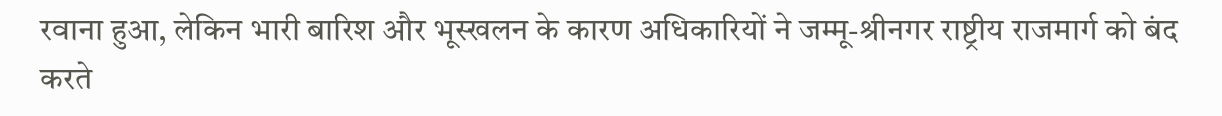रवाना हुआ, लेकिन भारी बारिश और भूस्खलन के कारण अधिकारियों ने जम्मू-श्रीनगर राष्ट्रीय राजमार्ग को बंद करते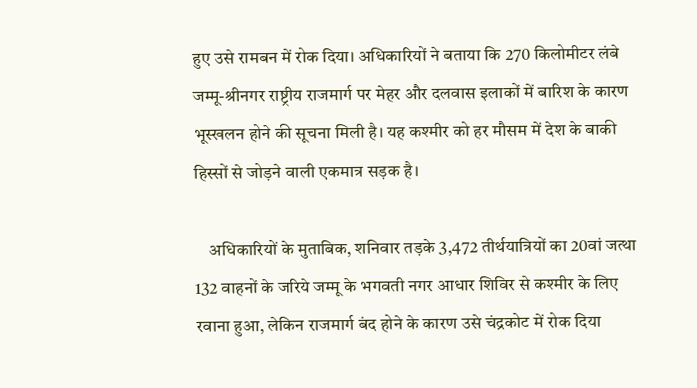हुए उसे रामबन में रोक दिया। अधिकारियों ने बताया कि 270 किलोमीटर लंबे जम्मू-श्रीनगर राष्ट्रीय राजमार्ग पर मेहर और दलवास इलाकों में बारिश के कारण भूस्खलन होने की सूचना मिली है। यह कश्मीर को हर मौसम में देश के बाकी हिस्सों से जोड़ने वाली एकमात्र सड़क है।

    अधिकारियों के मुताबिक, शनिवार तड़के 3,472 तीर्थयात्रियों का 20वां जत्था 132 वाहनों के जरिये जम्मू के भगवती नगर आधार शिविर से कश्मीर के लिए रवाना हुआ, लेकिन राजमार्ग बंद होने के कारण उसे चंद्रकोट में रोक दिया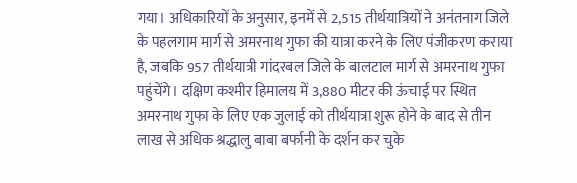गया। अधिकारियों के अनुसार, इनमें से 2,515 तीर्थयात्रियों ने अनंतनाग जिले के पहलगाम मार्ग से अमरनाथ गुफा की यात्रा करने के लिए पंजीकरण कराया है, जबकि 957 तीर्थयात्री गांदरबल जिले के बालटाल मार्ग से अमरनाथ गुफा पहुंचेंगे। दक्षिण कश्मीर हिमालय में 3,880 मीटर की ऊंचाई पर स्थित अमरनाथ गुफा के लिए एक जुलाई को तीर्थयात्रा शुरू होने के बाद से तीन लाख से अधिक श्रद्धालु बाबा बर्फानी के दर्शन कर चुके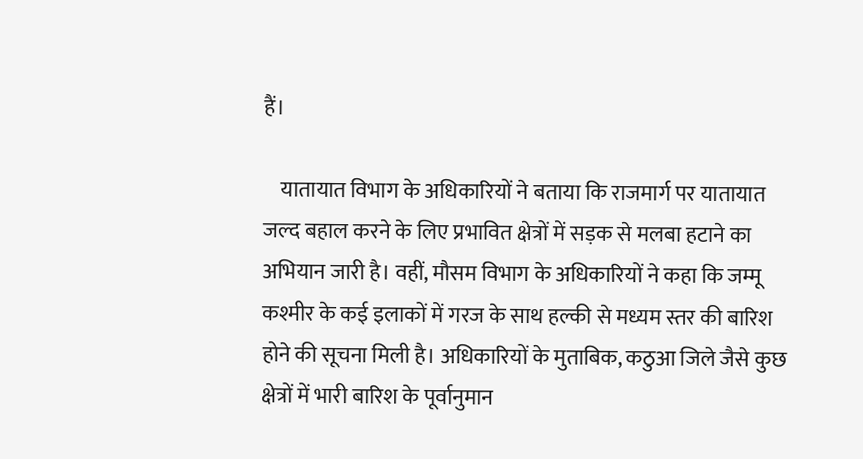हैं।

    यातायात विभाग के अधिकारियों ने बताया कि राजमार्ग पर यातायात जल्द बहाल करने के लिए प्रभावित क्षेत्रों में सड़क से मलबा हटाने का अभियान जारी है। वहीं, मौसम विभाग के अधिकारियों ने कहा कि जम्मू कश्मीर के कई इलाकों में गरज के साथ हल्की से मध्यम स्तर की बारिश होने की सूचना मिली है। अधिकारियों के मुताबिक, कठुआ जिले जैसे कुछ क्षेत्रों में भारी बारिश के पूर्वानुमान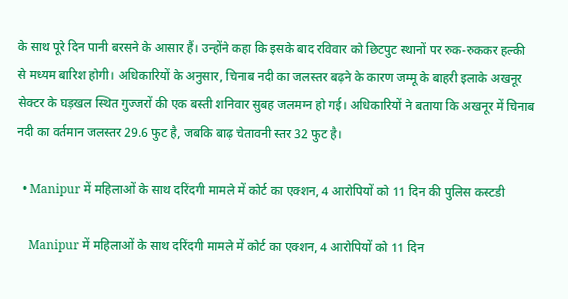के साथ पूरे दिन पानी बरसने के आसार हैं। उन्होंने कहा कि इसके बाद रविवार को छिटपुट स्थानों पर रुक-रुककर हल्की से मध्यम बारिश होगी। अधिकारियों के अनुसार, चिनाब नदी का जलस्तर बढ़ने के कारण जम्मू के बाहरी इलाके अखनूर सेक्टर के घड़खल स्थित गुज्जरों की एक बस्ती शनिवार सुबह जलमग्न हो गई। अधिकारियों ने बताया कि अखनूर में चिनाब नदी का वर्तमान जलस्तर 29.6 फुट है, जबकि बाढ़ चेतावनी स्तर 32 फुट है।

  • Manipur में महिलाओं के साथ दरिंदगी मामले में कोर्ट का एक्शन, 4 आरोपियों को 11 दिन की पुलिस कस्टडी

    Manipur में महिलाओं के साथ दरिंदगी मामले में कोर्ट का एक्शन, 4 आरोपियों को 11 दिन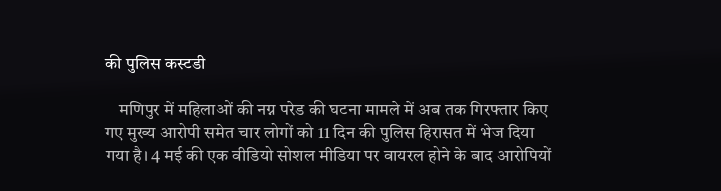की पुलिस कस्टडी

    मणिपुर में महिलाओं की नग्न परेड की घटना मामले में अब तक गिरफ्तार किए गए मुख्य आरोपी समेत चार लोगों को 11 दिन की पुलिस हिरासत में भेज दिया गया है। 4 मई की एक वीडियो सोशल मीडिया पर वायरल होने के बाद आरोपियों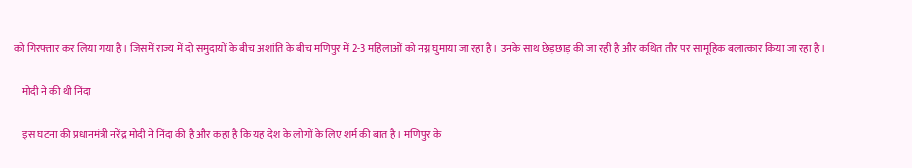को गिरफ्तार कर लिया गया है। जिसमें राज्य में दो समुदायों के बीच अशांति के बीच मणिपुर में 2-3 महिलाओं को नग्न घुमाया जा रहा है। उनके साथ छेड़छाड़ की जा रही है और कथित तौर पर सामूहिक बलात्कार किया जा रहा है।

    मोदी ने की थी निंदा

    इस घटना की प्रधानमंत्री नरेंद्र मोदी ने निंदा की है और कहा है कि यह देश के लोगों के लिए शर्म की बात है। मणिपुर के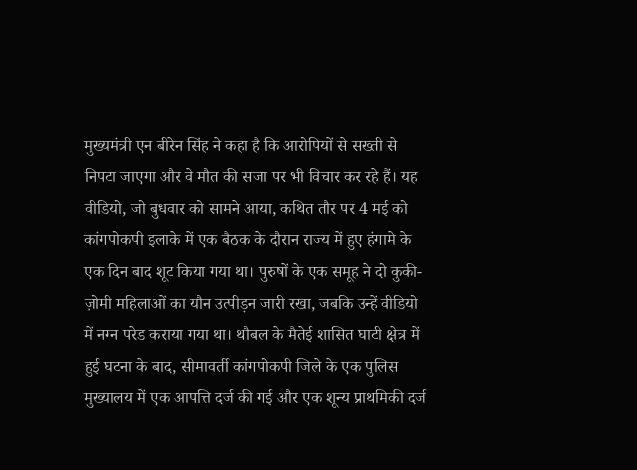मुख्यमंत्री एन बीरेन सिंह ने कहा है कि आरोपियों से सख्ती से निपटा जाएगा और वे मौत की सजा पर भी विचार कर रहे हैं। यह वीडियो, जो बुधवार को सामने आया, कथित तौर पर 4 मई को कांगपोकपी इलाके में एक बैठक के दौरान राज्य में हुए हंगामे के एक दिन बाद शूट किया गया था। पुरुषों के एक समूह ने दो कुकी-ज़ोमी महिलाओं का यौन उत्पीड़न जारी रखा, जबकि उन्हें वीडियो में नग्न परेड कराया गया था। थौबल के मैतेई शासित घाटी क्षेत्र में हुई घटना के बाद, सीमावर्ती कांगपोकपी जिले के एक पुलिस मुख्यालय में एक आपत्ति दर्ज की गई और एक शून्य प्राथमिकी दर्ज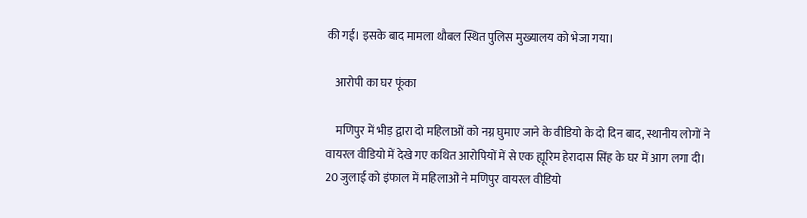की गई। इसके बाद मामला थौबल स्थित पुलिस मुख्यालय को भेजा गया।

    आरोपी का घर फूंका

    मणिपुर में भीड़ द्वारा दो महिलाओं को नग्न घुमाए जाने के वीडियो के दो दिन बाद, स्थानीय लोगों ने वायरल वीडियो में देखे गए कथित आरोपियों में से एक ह्यूरिम हेरादास सिंह के घर में आग लगा दी। 20 जुलाई को इंफाल में महिलाओं ने मणिपुर वायरल वीडियो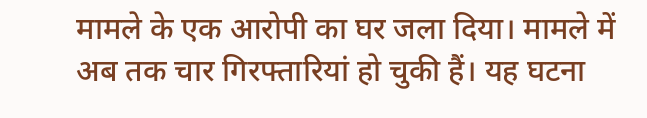मामले के एक आरोपी का घर जला दिया। मामले में अब तक चार गिरफ्तारियां हो चुकी हैं। यह घटना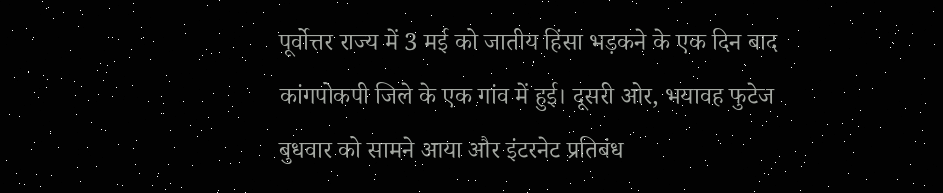पूर्वोत्तर राज्य में 3 मई को जातीय हिंसा भड़कने के एक दिन बाद कांगपोकपी जिले के एक गांव में हुई। दूसरी ओर, भयावह फुटेज बुधवार को सामने आया और इंटरनेट प्रतिबंध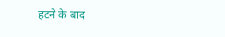हटने के बाद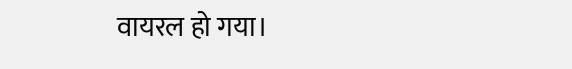वायरल हो गया।